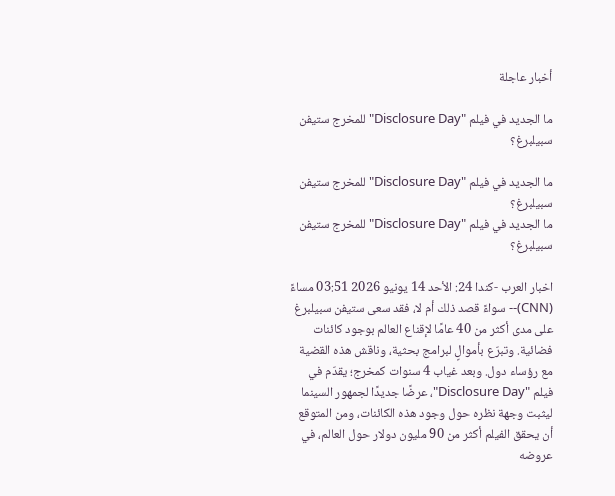أخبار عاجلة

ما الجديد في فيلم "Disclosure Day" للمخرج ستيفن سبيلبرغ؟

ما الجديد في فيلم "Disclosure Day" للمخرج ستيفن سبيلبرغ؟
ما الجديد في فيلم "Disclosure Day" للمخرج ستيفن سبيلبرغ؟

اخبار العرب -كندا 24: الأحد 14 يونيو 2026 03:51 مساءً (CNN)-- سواءً قصد ذلك أم لا، فقد سعى ستيفن سبيلبرغ على مدى أكثر من 40 عامًا لإقناع العالم بوجود كائنات فضائية. وتبرّع بأموالٍ لبرامج بحثية، وناقش هذه القضية مع رؤساء دول. وبعد غياب 4 سنوات كمخرج؛ يقدّم في فيلم "Disclosure Day"، عرضًا جديدًا لجمهور السينما ليثبت وجهة نظره حول وجود هذه الكائنات، ومن المتوقع أن يحقق الفيلم أكثر من 90 مليون دولار حول العالم، في عروضه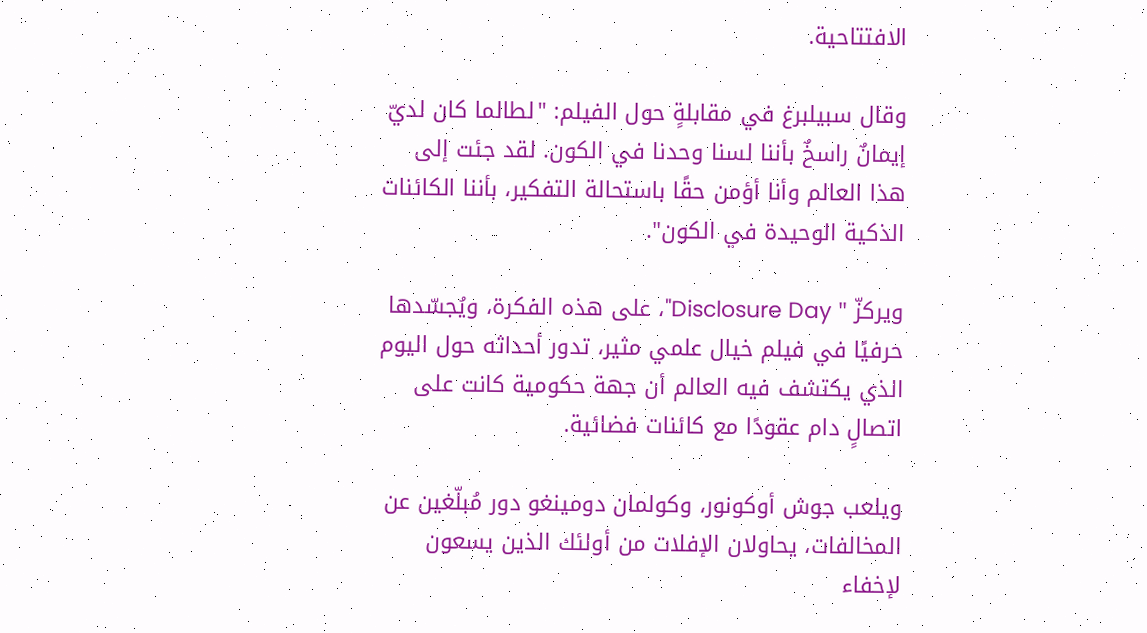الافتتاحية.

وقال سبيلبرغ في مقابلةٍ حول الفيلم: "لطالما كان لديّ إيمانٌ راسخٌ بأننا لسنا وحدنا في الكون. لقد جئت إلى هذا العالم وأنا أؤمن حقًا باستحالة التفكير، بأننا الكائنات الذكية الوحيدة في الكون".

ويركزّ " Disclosure Day"، على هذه الفكرة، ويُجسّدها حرفيًا في فيلم خيال علمي مثير، تدور أحداثه حول اليوم الذي يكتشف فيه العالم أن جهة حكومية كانت على اتصالٍ دام عقودًا مع كائنات فضائية.

ويلعب جوش أوكونور، وكولمان دومينغو دور مُبلّغين عن المخالفات، يحاولان الإفلات من أولئك الذين يسعون لإخفاء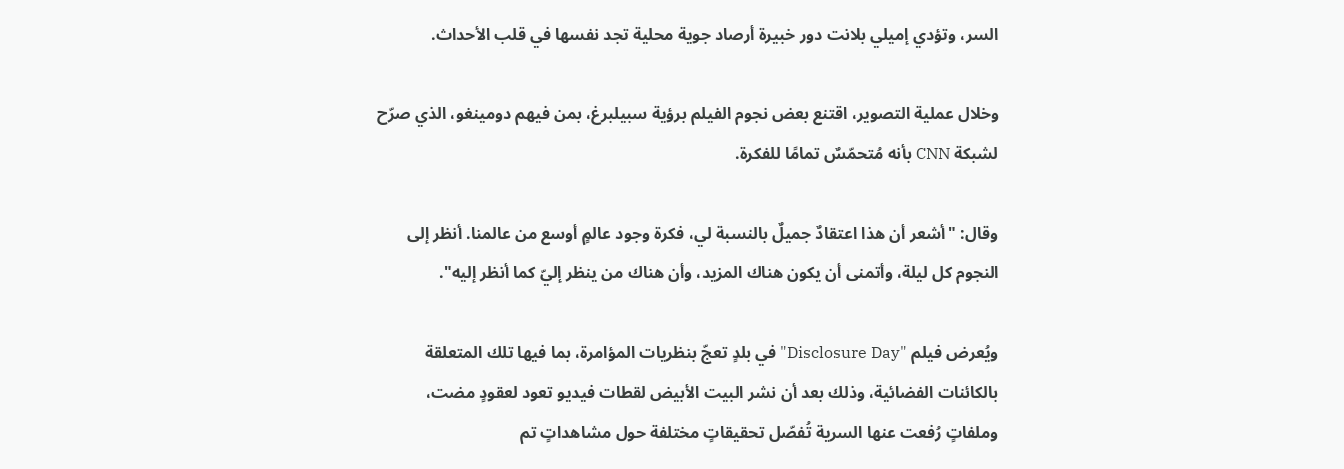السر، وتؤدي إميلي بلانت دور خبيرة أرصاد جوية محلية تجد نفسها في قلب الأحداث.

وخلال عملية التصوير، اقتنع بعض نجوم الفيلم برؤية سبيلبرغ، بمن فيهم دومينغو، الذي صرّح لشبكة CNN بأنه مُتحمّسٌ تمامًا للفكرة.

وقال: "أشعر أن هذا اعتقادٌ جميلٌ بالنسبة لي، فكرة وجود عالمٍ أوسع من عالمنا. أنظر إلى النجوم كل ليلة، وأتمنى أن يكون هناك المزيد، وأن هناك من ينظر إليّ كما أنظر إليه".

ويُعرض فيلم "Disclosure Day" في بلدٍ تعجّ بنظريات المؤامرة، بما فيها تلك المتعلقة بالكائنات الفضائية، وذلك بعد أن نشر البيت الأبيض لقطات فيديو تعود لعقودٍ مضت، وملفاتٍ رُفعت عنها السرية تُفصّل تحقيقاتٍ مختلفة حول مشاهداتٍ تم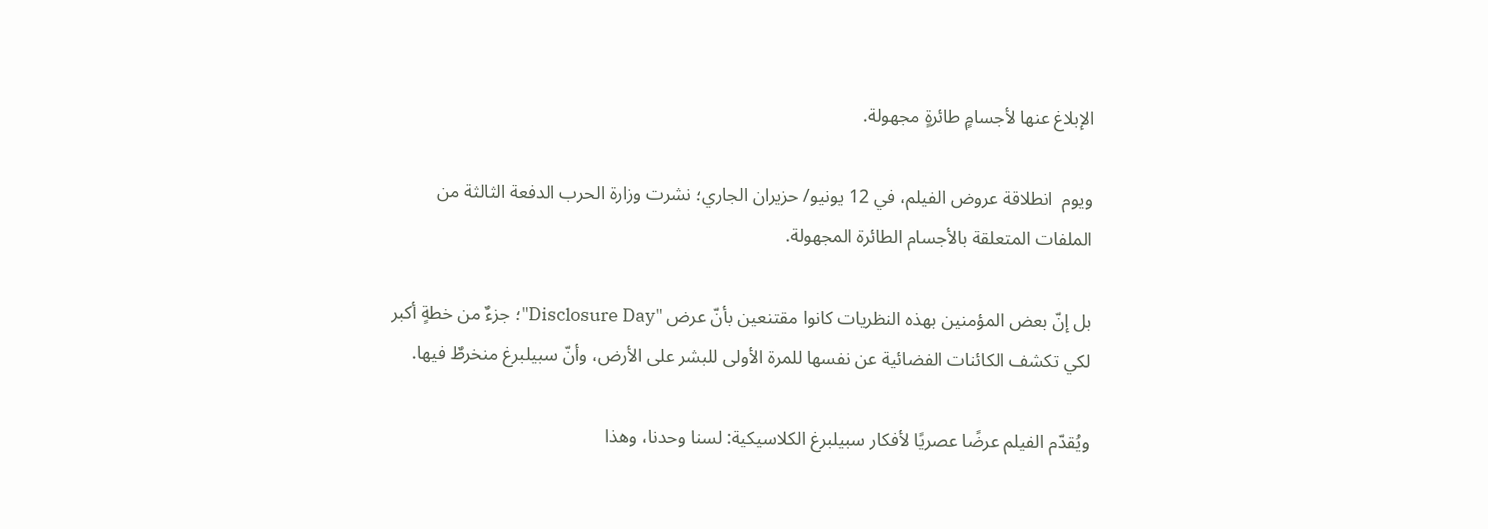الإبلاغ عنها لأجسامٍ طائرةٍ مجهولة.

ويوم  انطلاقة عروض الفيلم، في 12 يونيو/ حزيران الجاري؛ نشرت وزارة الحرب الدفعة الثالثة من الملفات المتعلقة بالأجسام الطائرة المجهولة.

بل إنّ بعض المؤمنين بهذه النظريات كانوا مقتنعين بأنّ عرض "Disclosure Day"؛ جزءٌ من خطةٍ أكبر لكي تكشف الكائنات الفضائية عن نفسها للمرة الأولى للبشر على الأرض، وأنّ سبيلبرغ منخرطٌ فيها.

ويُقدّم الفيلم عرضًا عصريًا لأفكار سبيلبرغ الكلاسيكية: لسنا وحدنا، وهذا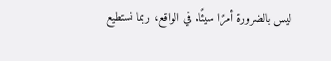ليس بالضرورة أمرًا سيئًا. في الواقع، ربما نستطيع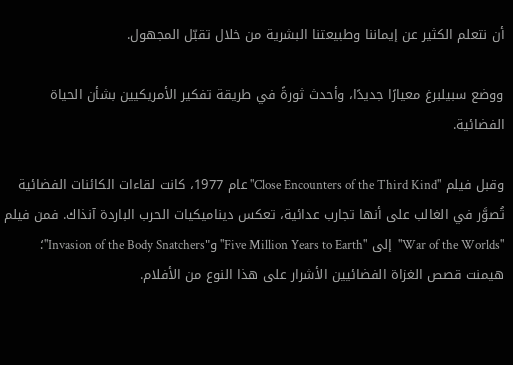أن نتعلم الكثير عن إيماننا وطبيعتنا البشرية من خلال تقبّل المجهول.

ووضع سبيلبرغ معيارًا جديدًا، وأحدث ثورةً في طريقة تفكير الأمريكيين بشأن الحياة الفضائية.

وقبل فيلم "Close Encounters of the Third Kind" عام 1977، كانت لقاءات الكائنات الفضائية تُصوَّر في الغالب على أنها تجارب عدائية، تعكس ديناميكيات الحرب الباردة آنذاك. فمن فيلم "War of the Worlds"  إلى "Five Million Years to Earth" و"Invasion of the Body Snatchers"؛ هيمنت قصص الغزاة الفضائيين الأشرار على هذا النوع من الأفلام.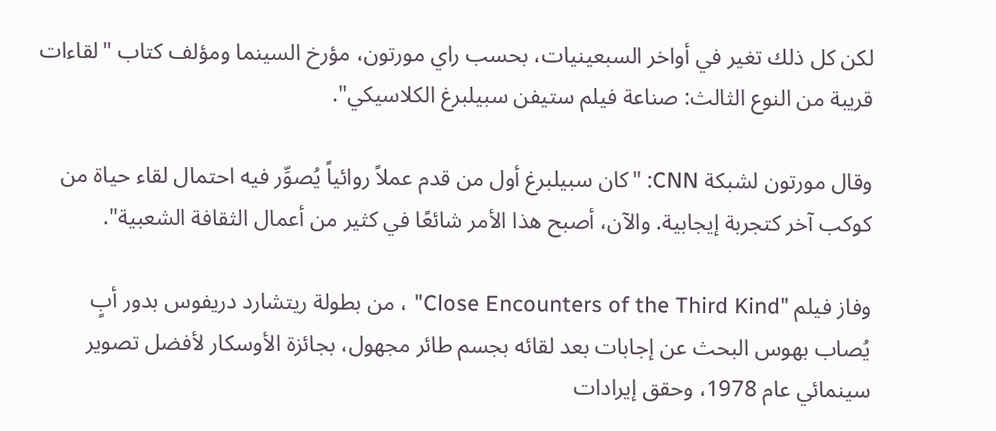لكن كل ذلك تغير في أواخر السبعينيات، بحسب راي مورتون، مؤرخ السينما ومؤلف كتاب "لقاءات قريبة من النوع الثالث: صناعة فيلم ستيفن سبيلبرغ الكلاسيكي".

وقال مورتون لشبكة CNN: "كان سبيلبرغ أول من قدم عملاً روائياً يُصوِّر فيه احتمال لقاء حياة من كوكب آخر كتجربة إيجابية. والآن، أصبح هذا الأمر شائعًا في كثير من أعمال الثقافة الشعبية".

وفاز فيلم "Close Encounters of the Third Kind" ، من بطولة ريتشارد دريفوس بدور أبٍ يُصاب بهوس البحث عن إجابات بعد لقائه بجسم طائر مجهول، بجائزة الأوسكار لأفضل تصوير سينمائي عام 1978، وحقق إيرادات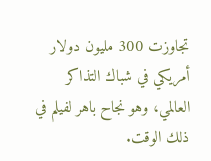تجاوزت 300 مليون دولار أمريكي في شباك التذاكر العالمي، وهو نجاح باهر لفيلم في ذلك الوقت.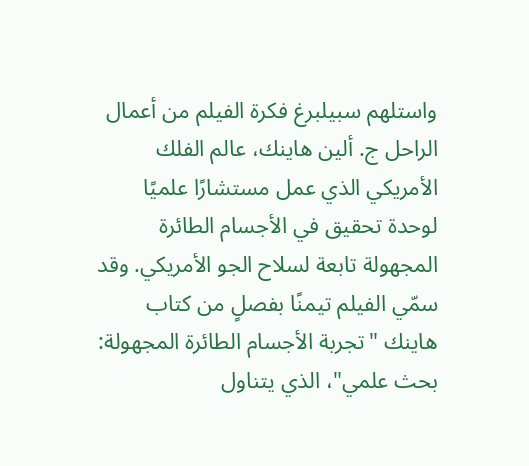واستلهم سبيلبرغ فكرة الفيلم من أعمال الراحل ج. ألين هاينك، عالم الفلك الأمريكي الذي عمل مستشارًا علميًا لوحدة تحقيق في الأجسام الطائرة المجهولة تابعة لسلاح الجو الأمريكي. وقد سمّي الفيلم تيمنًا بفصلٍ من كتاب هاينك "تجربة الأجسام الطائرة المجهولة: بحث علمي"، الذي يتناول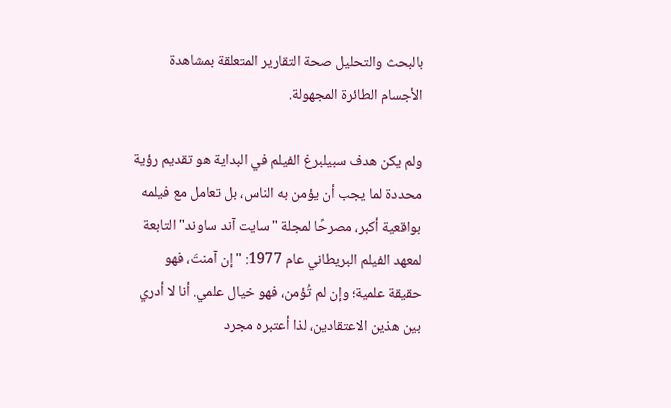بالبحث والتحليل صحة التقارير المتعلقة بمشاهدة الأجسام الطائرة المجهولة.

ولم يكن هدف سبيلبرغ الفيلم في البداية هو تقديم رؤية محددة لما يجب أن يؤمن به الناس، بل تعامل مع فيلمه بواقعية أكبر، مصرحًا لمجلة "سايت آند ساوند" التابعة لمعهد الفيلم البريطاني عام 1977: "إن آمنتَ، فهو حقيقة علمية؛ وإن لم تُؤمن، فهو خيال علمي. أنا لا أدري بين هذين الاعتقادين، لذا أعتبره مجرد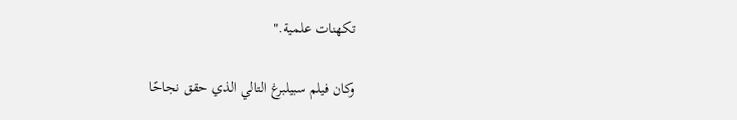تكهنات علمية."

وكان فيلم سبيلبرغ التالي الذي حقق نجاحًا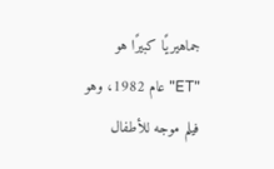جماهيريًا كبيرًا هو "ET" عام 1982، وهو فيلم موجه للأطفال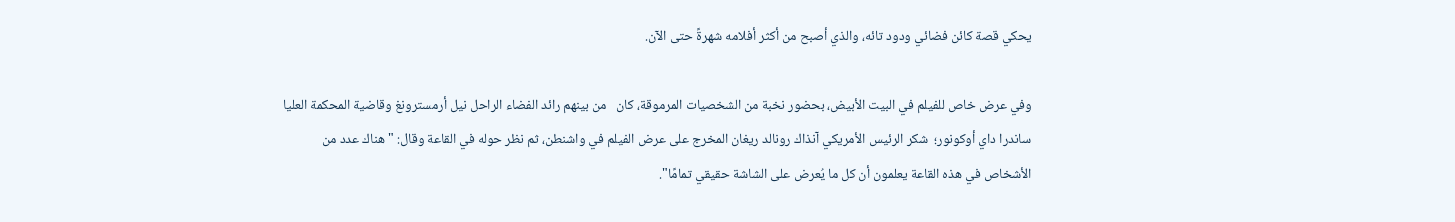يحكي قصة كائن فضائي ودود تائه، والذي أصبح من أكثر أفلامه شهرةً حتى الآن.

وفي عرض خاص للفيلم في البيت الأبيض، بحضور نخبة من الشخصيات المرموقة، كان   من بينهم رائد الفضاء الراحل نيل أرمسترونغ وقاضية المحكمة العليا ساندرا داي أوكونور؛  شكر الرئيس الأمريكي آنذاك رونالد ريغان المخرج على عرض الفيلم في واشنطن، ثم نظر حوله في القاعة وقال: "هناك عدد من الأشخاص في هذه القاعة يعلمون أن كل ما يُعرض على الشاشة حقيقي تمامًا".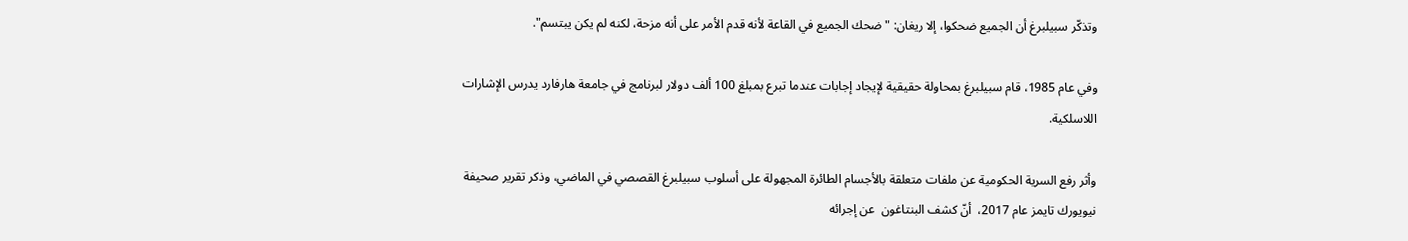وتذكّر سبيلبرغ أن الجميع ضحكوا، إلا ريغان: "ضحك الجميع في القاعة لأنه قدم الأمر على أنه مزحة، لكنه لم يكن يبتسم".

وفي عام 1985، قام سبيلبرغ بمحاولة حقيقية لإيجاد إجابات عندما تبرع بمبلغ 100 ألف دولار لبرنامج في جامعة هارفارد يدرس الإشارات اللاسلكية.

وأثر رفع السرية الحكومية عن ملفات متعلقة بالأجسام الطائرة المجهولة على أسلوب سبيلبرغ القصصي في الماضي، وذكر تقرير صحيفة نيويورك تايمز عام 2017،  أنّ كشف البنتاغون  عن إجرائه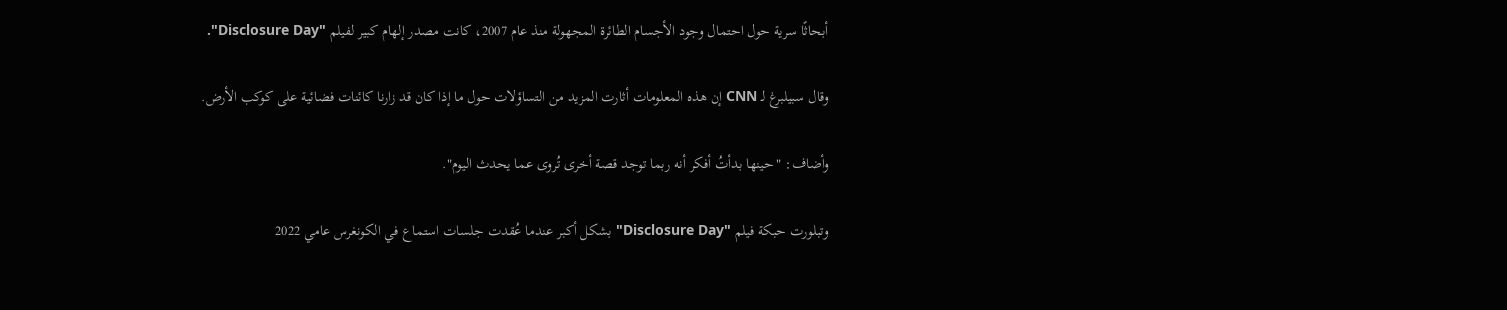أبحاثًا سرية حول احتمال وجود الأجسام الطائرة المجهولة منذ عام 2007، كانت مصدر إلهام كبير لفيلم "Disclosure Day".

وقال سبيلبرغ لـ CNN إن هذه المعلومات أثارت المزيد من التساؤلات حول ما إذا كان قد زارنا كائنات فضائية على كوكب الأرض.

وأضاف: "حينها بدأتُ أفكر أنه ربما توجد قصة أخرى تُروى عما يحدث اليوم".

وتبلورت حبكة فيلم "Disclosure Day" بشكل أكبر عندما عُقدت جلسات استماع في الكونغرس عامي 2022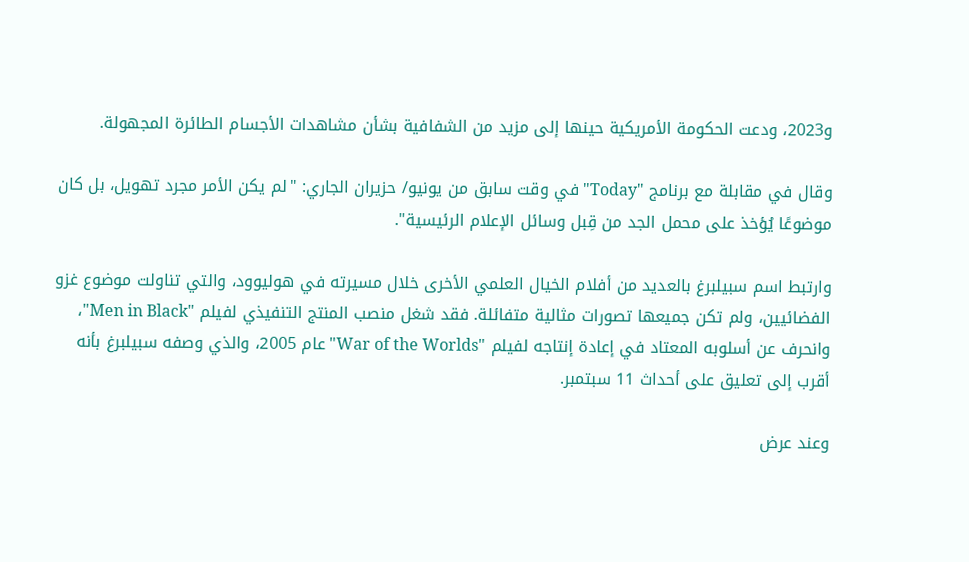و2023، ودعت الحكومة الأمريكية حينها إلى مزيد من الشفافية بشأن مشاهدات الأجسام الطائرة المجهولة.

وقال في مقابلة مع برنامج "Today" في وقت سابق من يونيو/ حزيران الجاري: "لم يكن الأمر مجرد تهويل، بل كان موضوعًا يُؤخذ على محمل الجد من قِبل وسائل الإعلام الرئيسية".

وارتبط اسم سبيلبرغ بالعديد من أفلام الخيال العلمي الأخرى خلال مسيرته في هوليوود، والتي تناولت موضوع غزو الفضائيين، ولم تكن جميعها تصورات مثالية متفائلة. فقد شغل منصب المنتج التنفيذي لفيلم "Men in Black"، وانحرف عن أسلوبه المعتاد في إعادة إنتاجه لفيلم "War of the Worlds" عام 2005، والذي وصفه سبيلبرغ بأنه أقرب إلى تعليق على أحداث 11 سبتمبر.

وعند عرض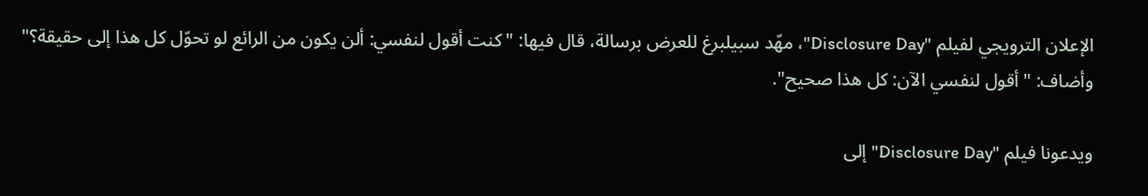الإعلان الترويجي لفيلم "Disclosure Day"، مهّد سبيلبرغ للعرض برسالة، قال فيها: "كنت أقول لنفسي: ألن يكون من الرائع لو تحوّل كل هذا إلى حقيقة؟" وأضاف: "أقول لنفسي الآن: كل هذا صحيح".

ويدعونا فيلم "Disclosure Day"إلى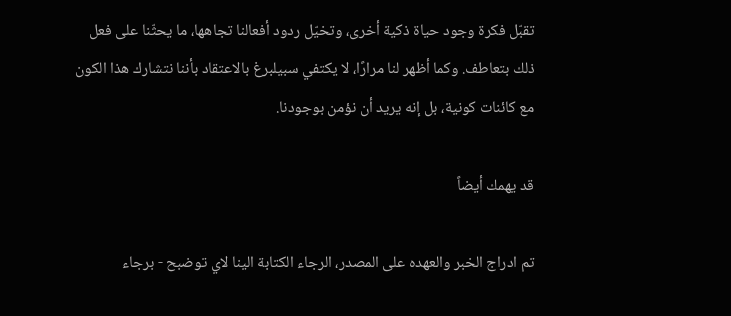تقبّل فكرة وجود حياة ذكية أخرى، وتخيّل ردود أفعالنا تجاهها، ما يحثّنا على فعل ذلك بتعاطف. وكما أظهر لنا مرارًا، لا يكتفي سبيلبرغ بالاعتقاد بأننا نتشارك هذا الكون مع كائنات كونية، بل إنه يريد أن نؤمن بوجودنا.

قد يهمك أيضاً

تم ادراج الخبر والعهده على المصدر، الرجاء الكتابة الينا لاي توضبح - برجاء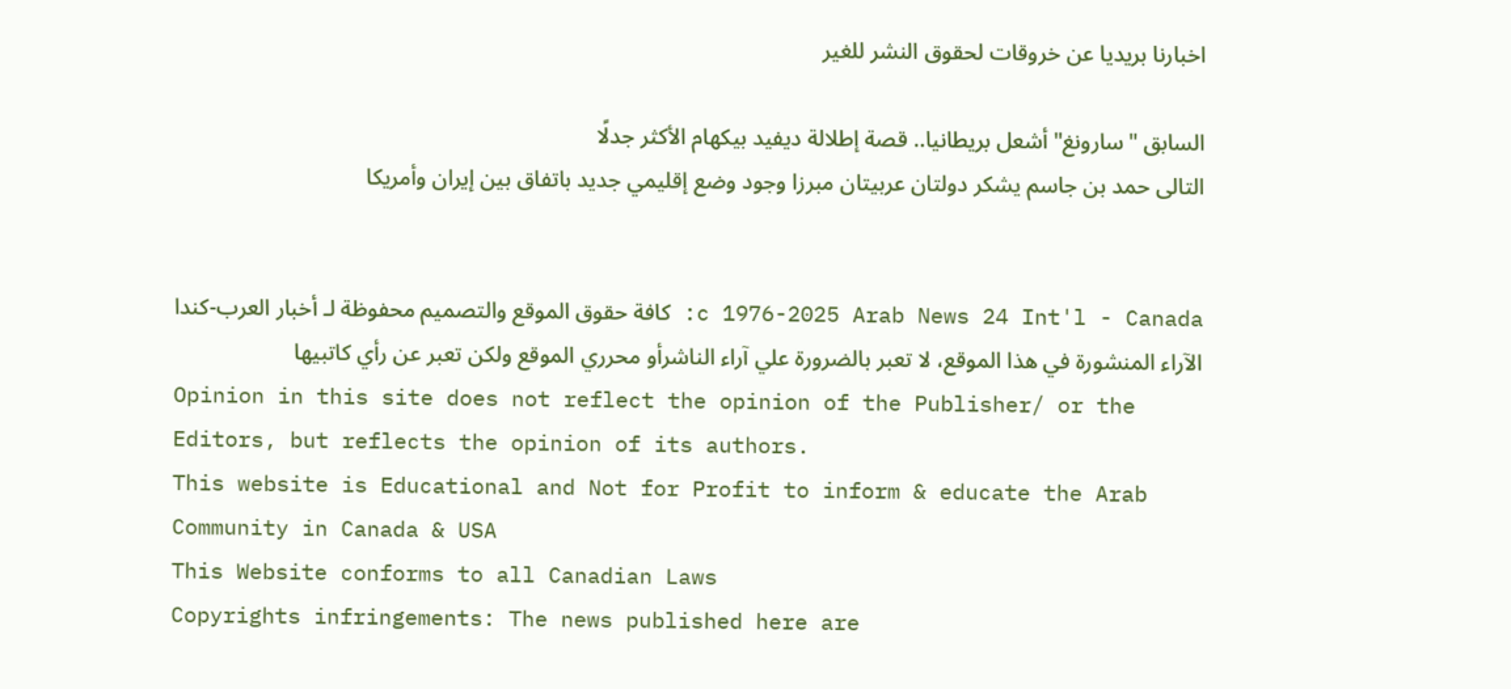اخبارنا بريديا عن خروقات لحقوق النشر للغير

السابق "سارونغ" أشعل بريطانيا.. قصة إطلالة ديفيد بيكهام الأكثر جدلًا
التالى حمد بن جاسم يشكر دولتان عربيتان مبرزا وجود وضع إقليمي جديد باتفاق بين إيران وأمريكا


c 1976-2025 Arab News 24 Int'l - Canada: كافة حقوق الموقع والتصميم محفوظة لـ أخبار العرب-كندا
الآراء المنشورة في هذا الموقع، لا تعبر بالضرورة علي آراء الناشرأو محرري الموقع ولكن تعبر عن رأي كاتبيها
Opinion in this site does not reflect the opinion of the Publisher/ or the Editors, but reflects the opinion of its authors.
This website is Educational and Not for Profit to inform & educate the Arab Community in Canada & USA
This Website conforms to all Canadian Laws
Copyrights infringements: The news published here are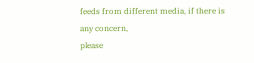feeds from different media, if there is any concern,
please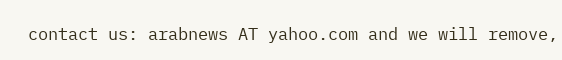contact us: arabnews AT yahoo.com and we will remove,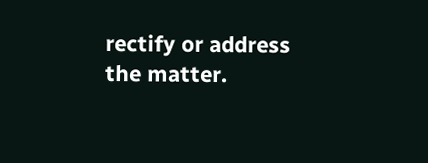rectify or address the matter.